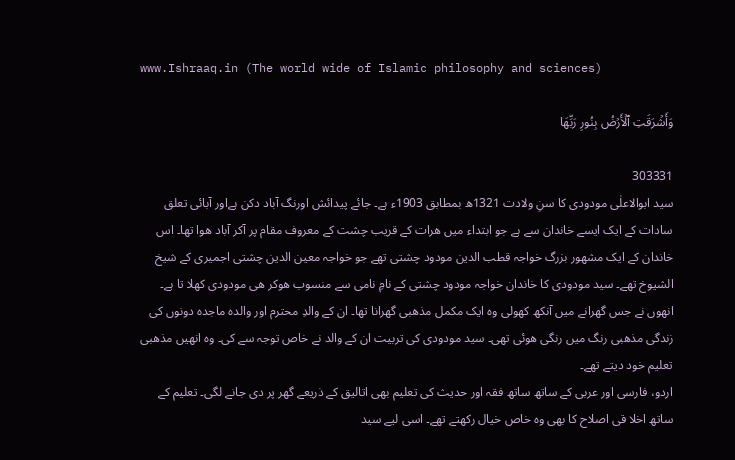www.Ishraaq.in (The world wide of Islamic philosophy and sciences)

وَأَشۡرَقَتِ ٱلۡأَرۡضُ بِنُورِ رَبِّهَا

303331
سید ابوالاعلٰی مودودی کا سنِ ولادت 1321ھ بمطابق 1903ء ہے۔ جائے پیدائش اورنگ آباد دکن ہےاور آبائی تعلق سادات کے ایک ایسے خاندان سے ہے جو ابتداء میں ھرات کے قریب چشت کے معروف مقام پر آکر آباد ھوا تھا۔ اس خاندان کے ایک مشھور بزرگ خواجہ قطب الدین مودود چشتی تھے جو خواجہ معین الدین چشتی اجمیری کے شیخ الشیوخ تھے۔ سید مودودی کا خاندان خواجہ مودود چشتی کے نامِ نامی سے منسوب ھوکر ھی مودودی کھلا تا ہے۔
انھوں نے جس گھرانے میں آنکھ کھولی وہ ایک مکمل مذھبی گھرانا تھا۔ ان کے والدِ محترم اور والدہ ماجدہ دونوں کی زندگی مذھبی رنگ میں رنگی ھوئی تھی۔ سید مودودی کی تربیت ان کے والد نے خاص توجہ سے کی۔ وہ انھیں مذھبی تعلیم خود دیتے تھے۔
اردو، فارسی اور عربی کے ساتھ ساتھ فقہ اور حدیث کی تعلیم بھی اتالیق کے ذریعے گھر پر دی جانے لگی۔ تعلیم کے ساتھ اخلا قی اصلاح کا بھی وہ خاص خیال رکھتے تھے۔ اسی لیے سید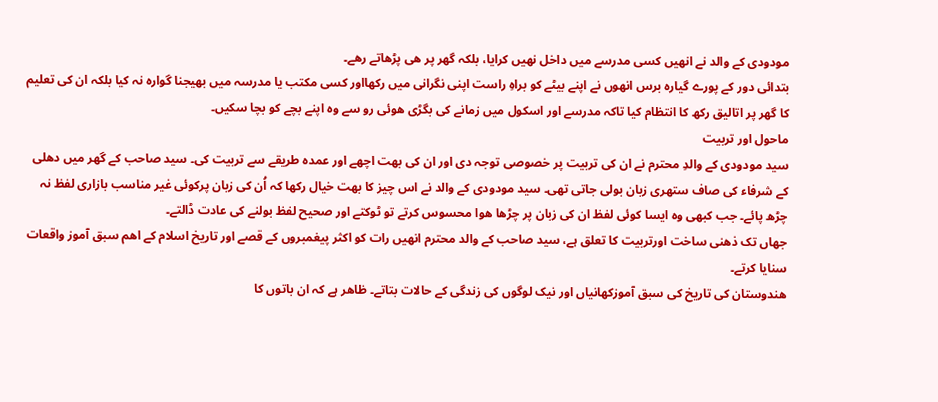مودودی کے والد نے انھیں کسی مدرسے میں داخل نھیں کرایا، بلکہ گھر پر ھی پڑھاتے رھے۔
بتدائی دور کے پورے گیارہ برس انھوں نے اپنے بیٹے کو براہِ راست اپنی نگرانی میں رکھااور کسی مکتب یا مدرسہ میں بھیجنا گوارہ نہ کیا بلکہ ان کی تعلیم کا گھر پر اتالیق رکھ کا انتظام کیا تاکہ مدرسے اور اسکول میں زمانے کی بگڑی ھوئی رو سے وہ اپنے بچے کو بچا سکیں۔
ماحول اور تربیت
سید مودودی کے والدِ محترم نے ان کی تربیت پر خصوصی توجہ دی اور ان کی بھت اچھے اور عمدہ طریقے سے تربیت کی۔ سید صاحب کے گھر میں دھلی کے شرفاء کی صاف ستھری زبان بولی جاتی تھی۔ سید مودودی کے والد نے اس چیز کا بھت خیال رکھا کہ اُن کی زبان پرکوئی غیر مناسب بازاری لفظ نہ چڑھ پائے۔ جب کبھی وہ ایسا کوئی لفظ ان کی زبان پر چڑھا ھوا محسوس کرتے تو ٹوکتے اور صحیح لفظ بولنے کی عادت ڈالتے۔
جھاں تک ذھنی ساخت اورتربیت کا تعلق ہے، سید صاحب کے والد محترم انھیں رات کو اکثر پیغمبروں کے قصے اور تاریخ اسلام کے اھم سبق آموز واقعات سنایا کرتے۔
ھندوستان کی تاریخ کی سبق آموزکھانیاں اور نیک لوگوں کی زندگی کے حالات بتاتے۔ ظاھر ہے کہ ان باتوں کا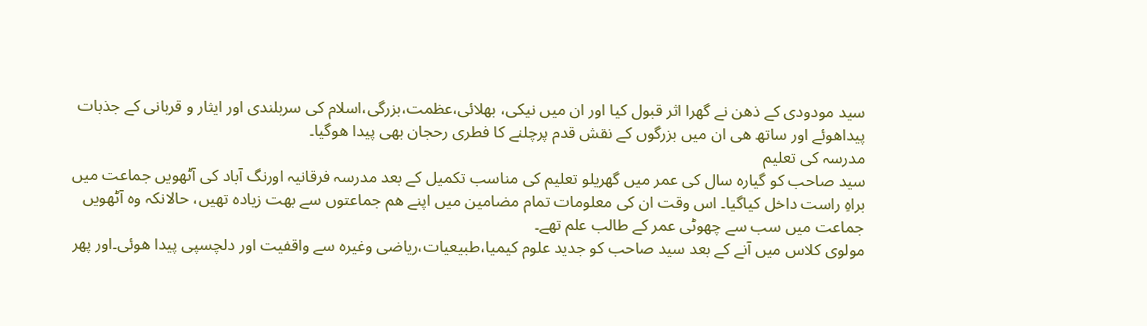سید مودودی کے ذھن نے گھرا اثر قبول کیا اور ان میں نیکی، بھلائی،عظمت،بزرگی،اسلام کی سربلندی اور ایثار و قربانی کے جذبات پیداھوئے اور ساتھ ھی ان میں بزرگوں کے نقش قدم پرچلنے کا فطری رحجان بھی پیدا ھوگیا۔
مدرسہ کی تعلیم
سید صاحب کو گیارہ سال کی عمر میں گھریلو تعلیم کی مناسب تکمیل کے بعد مدرسہ فرقانیہ اورنگ آباد کی آٹھویں جماعت میں براہِ راست داخل کیاگیا۔ اس وقت ان کی معلومات تمام مضامین میں اپنے ھم جماعتوں سے بھت زیادہ تھیں، حالانکہ وہ آٹھویں جماعت میں سب سے چھوٹی عمر کے طالب علم تھے۔
مولوی کلاس میں آنے کے بعد سید صاحب کو جدید علوم کیمیا،طبیعیات،ریاضی وغیرہ سے واقفیت اور دلچسپی پیدا ھوئی۔اور پھر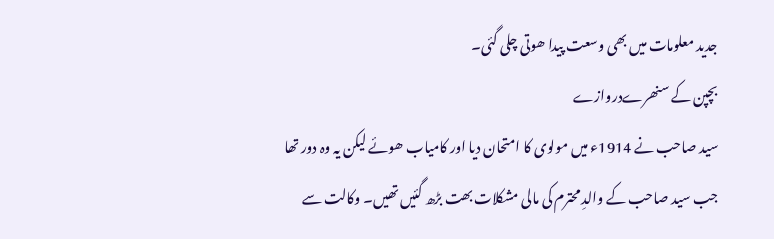جدید معلومات میں بھی وسعت پیدا ھوتی چلی گئی۔
بچپن کے سنھرےدروازے
سید صاحب نے 1914ء میں مولوی کا امتحان دیا اور کامیاب ھوئے لیکن یہ وہ دور تھا جب سید صاحب کے والدِ محترم کی مالی مشکلات بھت بڑھ گئیں تھیں۔ وکالت سے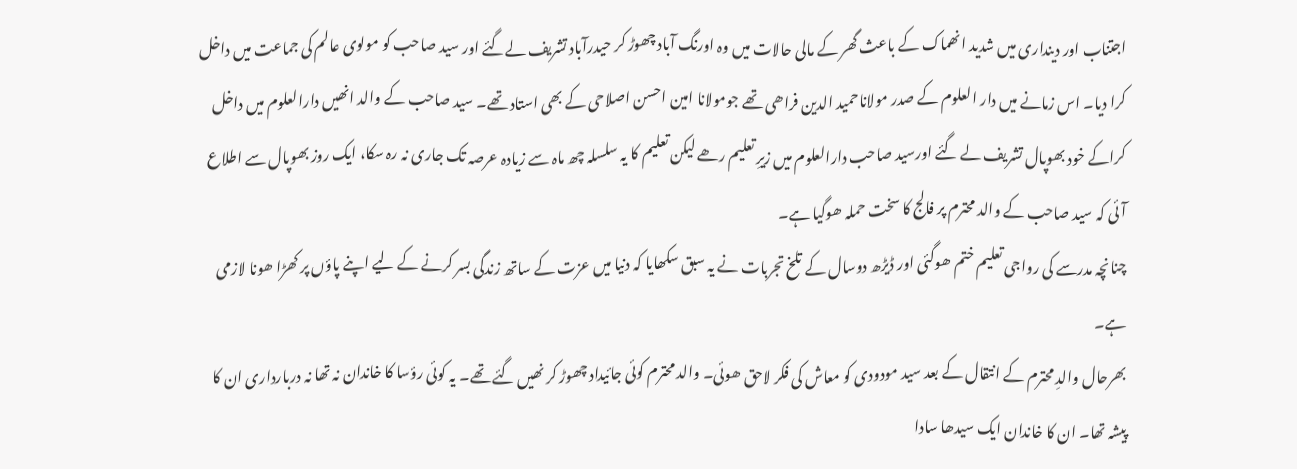اجتناب اور دینداری میں شدید انھماک کے باعث گھر کے مالی حالات میں وہ اورنگ آباد چھوڑ کر حیدرآباد تشریف لےگئے اور سید صاحب کو مولوی عالم کی جماعت میں داخل کرا دیا۔ اس زمانے میں دار العلوم کے صدر مولاناحمید الدین فراھی تھے جومولانا امین احسن اصلاحی کے بھی استاد تھے۔ سید صاحب کے والد انھیں دارالعلوم میں داخل کراکے خود بھوپال تشریف لے گئے اورسید صاحب دارالعلوم میں زیرِ تعلیم رھے لیکن تعلیم کا یہ سلسلہ چھ ماہ سے زیادہ عرصہ تک جاری نہ رہ سکا، ایک روز بھوپال سے اطلاع آئی کہ سید صاحب کے والد محترم پر فالج کا سخت حملہ ھوگیا ہے۔
چنانچہ مدرسے کی رواجی تعلیم ختم ھوگئی اور ڈیڑھ دوسال کے تلخ تجربات نے یہ سبق سکھایا کہ دنیا میں عزت کے ساتھ زندگی بسر کرنے کے لیے اپنے پاؤں پر کھڑا ھونا لازمی ہے۔
بھرحال والدِ محترم کے انتقال کے بعد سید مودودی کو معاش کی فکر لاحق ھوئی۔ والد محترم کوئی جائیداد چھوڑ کر نھیں گئے تھے۔ یہ کوئی رؤسا کا خاندان نہ تھا نہ دربارداری ان کا پیشہ تھا۔ ان کا خاندان ایک سیدھا سادا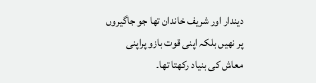دیندار اور شریف خاندان تھا جو جاگیروں پر نھیں بلکہ اپنی قوت بازو پراپنی معاش کی بنیاد رکھتا تھا۔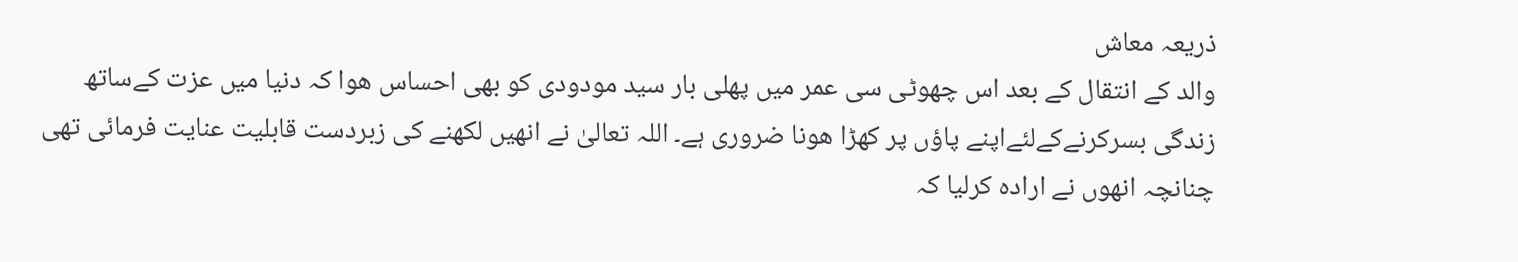ذریعہ معاش
والد کے انتقال کے بعد اس چھوٹی سی عمر میں پھلی بار سید مودودی کو بھی احساس ھوا کہ دنیا میں عزت کےساتھ زندگی بسرکرنےکےلئےاپنے پاؤں پر کھڑا ھونا ضروری ہے۔ اللہ تعالیٰ نے انھیں لکھنے کی زبردست قابلیت عنایت فرمائی تھی چنانچہ انھوں نے ارادہ کرلیا کہ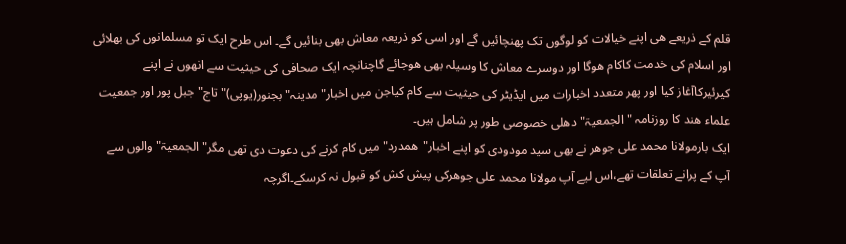قلم کے ذریعے ھی اپنے خیالات کو لوگوں تک پھنچائیں گے اور اسی کو ذریعہ معاش بھی بنائیں گے۔ اس طرح ایک تو مسلمانوں کی بھلائی اور اسلام کی خدمت کاکام ھوگا اور دوسرے معاش کا وسیلہ بھی ھوجائے گاچنانچہ ایک صحافی کی حیثیت سے انھوں نے اپنے کیرئیرکاآغاز کیا اور پھر متعدد اخبارات میں ایڈیٹر کی حیثیت سے کام کیاجن میں اخبار" مدینہ" بجنور(یوپی)"تاج" جبل پور اور جمعیت علماء ھند کا روزنامہ "الجمعیۃ"دھلی خصوصی طور پر شامل ہیں۔
ایک بارمولانا محمد علی جوھر نے بھی سید مودودی کو اپنے اخبار"ھمدرد" میں کام کرنے کی دعوت دی تھی مگر"الجمعیۃ" والوں سے آپ کے پرانے تعلقات تھے،اس لیے آپ مولانا محمد علی جوھرکی پیش کش کو قبول نہ کرسکے۔اگرچہ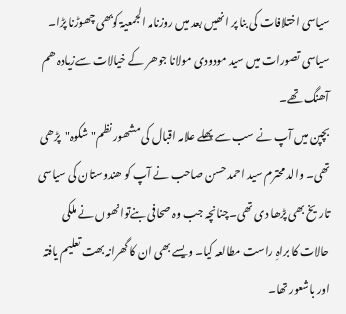سیاسی اختلافات کی بنا پر انھیں بعد میں روزنامہ الجمعیۃ کوبھی چھوڑنا پڑا۔ سیاسی تصورات میں سید مودودی مولانا جوھر کے خیالات سےزیادہ ھم آھنگ تھے۔
بچپن میں آپ نے سب سے پھلے علامہ اقبال کی مشھور نظم"شکوہ"پڑھی تھی۔ والد محترم سید احمد حسن صاحب نے آپ کو ھندوستان کی سیاسی تاریخ بھی پڑھا دی تھی۔چنانچہ جب وہ صحافی بنےتوانھوں نے ملکی حالات کا براہِ راست مطالعہ کیا۔ ویسے بھی ان کا گھرانہ بھت تعلیم یافتہ اور باشعور تھا۔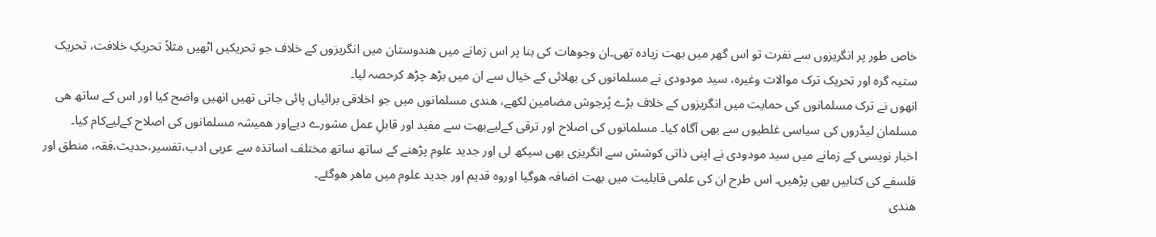خاص طور پر انگریزوں سے نفرت تو اس گھر میں بھت زیادہ تھی۔ان وجوھات کی بنا پر اس زمانے میں ھندوستان میں انگریزوں کے خلاف جو تحریکیں اٹھیں مثلاً تحریکِ خلافت، تحریک ستیہ گرہ اور تحریک ترک موالات وغیرہ، سید مودودی نے مسلمانوں کی بھلائی کے خیال سے ان میں بڑھ چڑھ کرحصہ لیا۔
انھوں نے ترک مسلمانوں کی حمایت میں انگریزوں کے خلاف بڑے پُرجوش مضامین لکھے، ھندی مسلمانوں میں جو اخلاقی برائیاں پائی جاتی تھیں انھیں واضح کیا اور اس کے ساتھ ھی مسلمان لیڈروں کی سیاسی غلطیوں سے بھی آگاہ کیا۔ مسلمانوں کی اصلاح اور ترقی کےلیےبھت سے مفید اور قابلِ عمل مشورے دیےاور ھمیشہ مسلمانوں کی اصلاح کےلیےکام کیا۔
اخبار نویسی کے زمانے میں سید مودودی نے اپنی ذاتی کوشش سے انگریزی بھی سیکھ لی اور جدید علوم پڑھنے کے ساتھ ساتھ مختلف اساتذہ سے عربی ادب،تفسیر،حدیث،فقہ، منطق اور فلسفے کی کتابیں بھی پڑھیں۔ اس طرح ان کی علمی قابلیت میں بھت اضافہ ھوگیا اوروہ قدیم اور جدید علوم میں ماھر ھوگئے۔
ھندی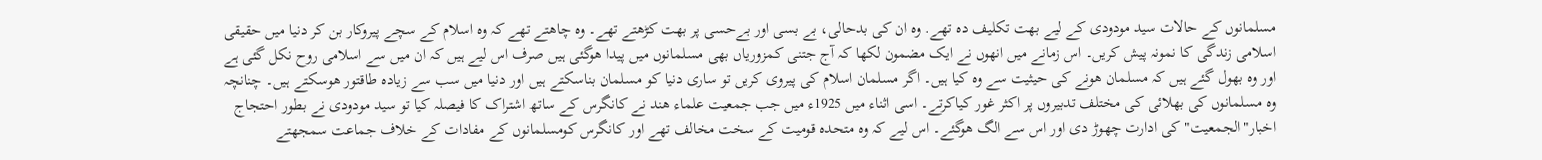مسلمانوں کے حالات سید مودودی کے لیے بھت تکلیف دہ تھے. وہ ان کی بدحالی، بے بسی اور بےحسی پر بھت کڑھتے تھے۔ وہ چاھتے تھے کہ وہ اسلام کے سچے پیروکار بن کر دنیا میں حقیقی اسلامی زندگی کا نمونہ پیش کریں۔ اس زمانے میں انھوں نے ایک مضمون لکھا کہ آج جتنی کمزوریاں بھی مسلمانوں میں پیدا ھوگئی ہیں صرف اس لیے ہیں کہ ان میں سے اسلامی روح نکل گئی ہے اور وہ بھول گئے ہیں کہ مسلمان ھونے کی حیثیت سے وہ کیا ہیں۔ اگر مسلمان اسلام کی پیروی کریں تو ساری دنیا کو مسلمان بناسکتے ہیں اور دنیا میں سب سے زیادہ طاقتور ھوسکتے ہیں۔ چنانچہ وہ مسلمانوں کی بھلائی کی مختلف تدبیروں پر اکثر غور کیاکرتے۔ اسی اثناء میں 1925ء میں جب جمعیت علماء ھند نے کانگرس کے ساتھ اشتراک کا فیصلہ کیا تو سید مودودی نے بطور احتجاج اخبار"الجمعیت" کی ادارت چھوڑ دی اور اس سے الگ ھوگئے۔ اس لیے کہ وہ متحدہ قومیت کے سخت مخالف تھے اور کانگرس کومسلمانوں کے مفادات کے خلاف جماعت سمجھتے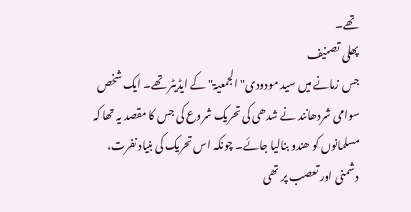تھے۔
پھلی تصنیف
جس زمانے میں سید مودودی"الجمعیۃ" کے ایڈیٹر تھے۔ ایک شخص سوامی شردھانند نے شدھی کی تحریک شروع کی جس کا مقصد یہ تھا کہ مسلمانوں کو ھندو بنالیا جائے۔ چونکہ اس تحریک کی بنیاد نفرت، دشمنی اور تعصب پر تھی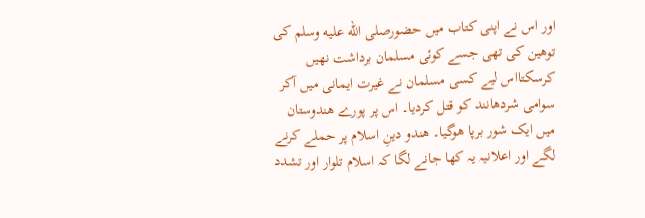اور اس نے اپنی کتاب میں حضورصلى الله عليه وسلم کی توھین کی تھی جسے کوئی مسلمان برداشت نھیں کرسکتااس لیے کسی مسلمان نے غیرت ایمانی میں آکر سوامی شردھانند کو قتل کردیا۔ اس پر پورے ھندوستان میں ایک شور برپا ھوگیا۔ ھندو دینِ اسلام پر حملے کرنے لگے اور اعلانیہ یہ کھا جانے لگا کہ اسلام تلوار اور تشدد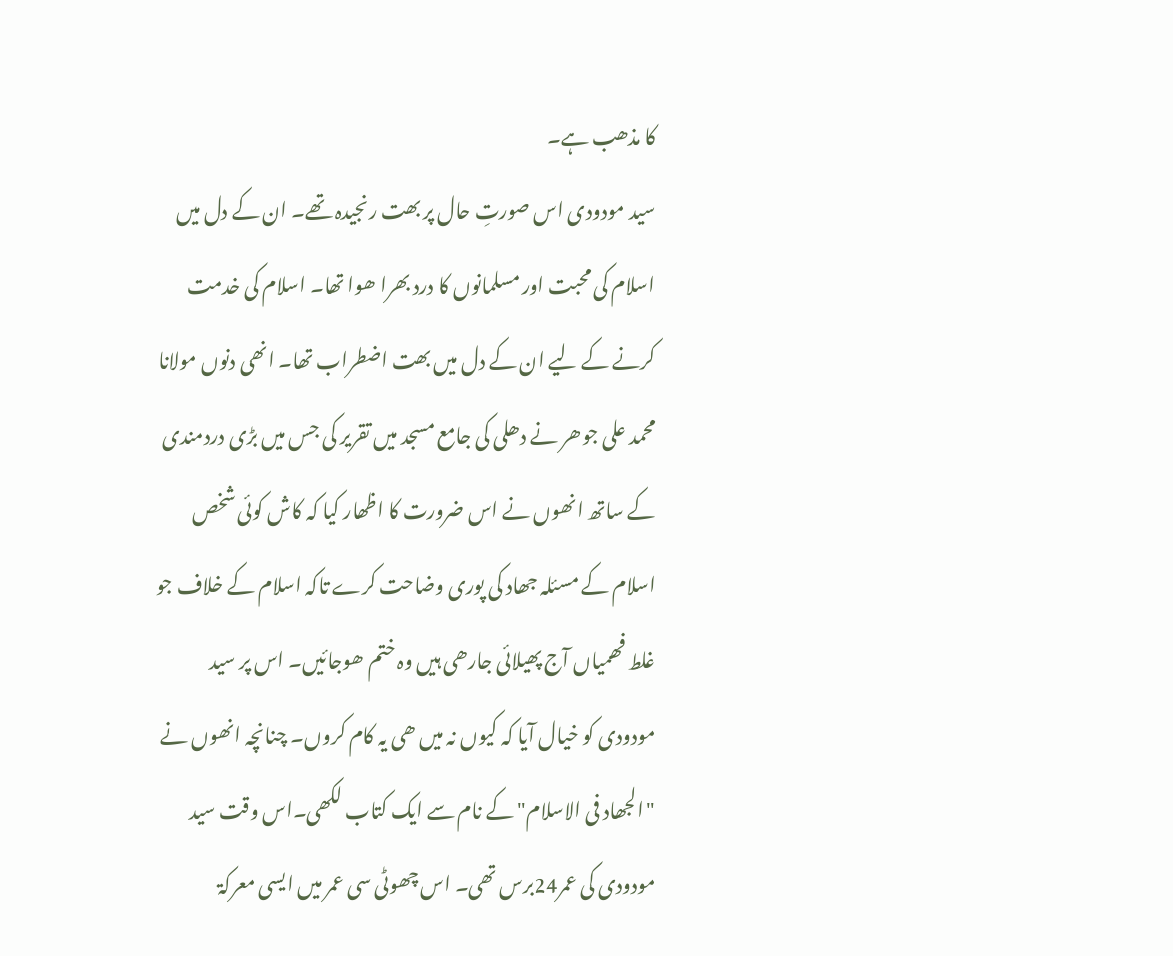کا مذھب ہے۔
سید مودودی اس صورتِ حال پر بھت رنجیدہ تھے۔ ان کے دل میں اسلام کی محبت اور مسلمانوں کا درد بھرا ھوا تھا۔ اسلام کی خدمت کرنے کے لیے ان کے دل میں بھت اضطراب تھا۔ انھی دنوں مولانا محمد علی جوھر نے دھلی کی جامع مسجد میں تقریر کی جس میں بڑی دردمندی کے ساتھ انھوں نے اس ضرورت کا اظھار کیا کہ کاش کوئی شخص اسلام کے مسئلہ جھاد کی پوری وضاحت کرے تاکہ اسلام کے خلاف جو غلط فھمیاں آج پھیلائی جارھی ہیں وہ ختم ھوجائیں۔ اس پر سید مودودی کو خیال آیا کہ کیوں نہ میں ھی یہ کام کروں۔ چنانچہ انھوں نے "الجھاد فی الاسلام" کے نام سے ایک کتاب لکھی۔اس وقت سید مودودی کی عمر24برس تھی۔ اس چھوٹی سی عمر میں ایسی معرکۃ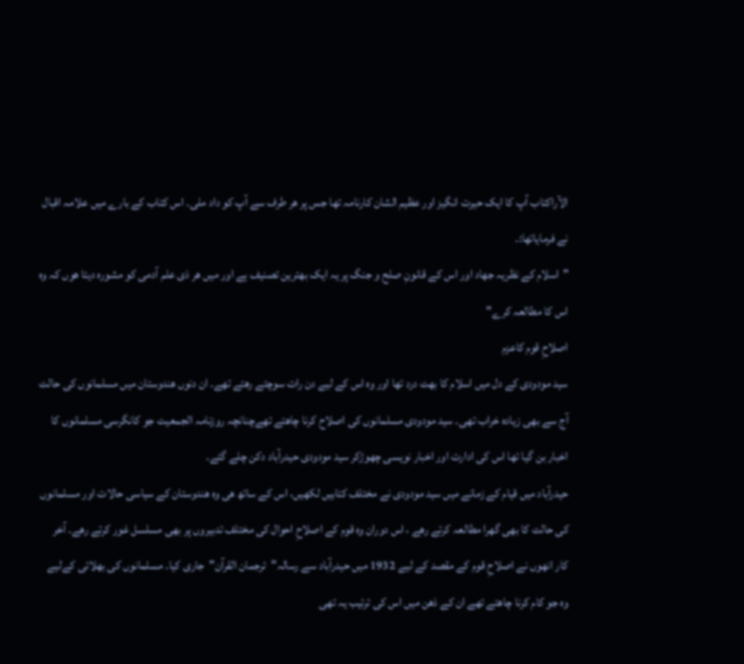الآراکتاب آپ کا ایک حیرت انگیز اور عظیم الشان کارنامہ تھا جس پر ھر طرف سے آپ کو داد ملی۔ اس کتاب کے بارے میں علامہ اقبال نے فرمایاتھا:۔
"اسلام کے نظریہ جھاد اور اس کے قانونِ صلح و جنگ پر یہ ایک بھترین تصنیف ہے اور میں ھر ذی علم آدمی کو مشورہ دیتا ھوں کہ وہ اس کا مطالعہ کرے"
اصلاحِ قوم کاعزم
سید مودودی کے دل میں اسلام کا بھت درد تھا اور وہ اس کے لیے دن رات سوچتے رھتے تھے۔ ان دنوں ھندوستان میں مسلمانوں کی حالت آج سے بھی زیادہ خراب تھی۔ سید مودودی مسلمانوں کی اصلاح کرنا چاھتے تھےچنانچہ روزنامہ الجمعیت جو کانگرسی مسلمانوں کا اخبار بن گیا تھا اس کی ادارت اور اخبار نویسی چھوڑکر سید مودودی حیدرآباد دکن چلے گئے۔
حیدرآباد میں قیام کے زمانے میں سید مودودی نے مختلف کتابیں لکھیں، اس کے ساتھ ھی وہ ھندوستان کے سیاسی حالات اور مسلمانوں کی حالت کا بھی گھرا مطالعہ کرتے رھے ، اس دوران وہ قوم کے اصلاحِ احوال کی مختلف تدبیروں پر بھی مسلسل غور کرتے رھے۔ آخر کار انھوں نے اصلاحِ قوم کے مقصد کے لیے 1932 میں حیدرآباد سے رسالہ"ترجمان القرآن"جاری کیا۔ مسلمانوں کی بھلائی کےلیے وہ جو کام کرنا چاھتے تھے ان کے ذھن میں اس کی ترتیب یہ تھی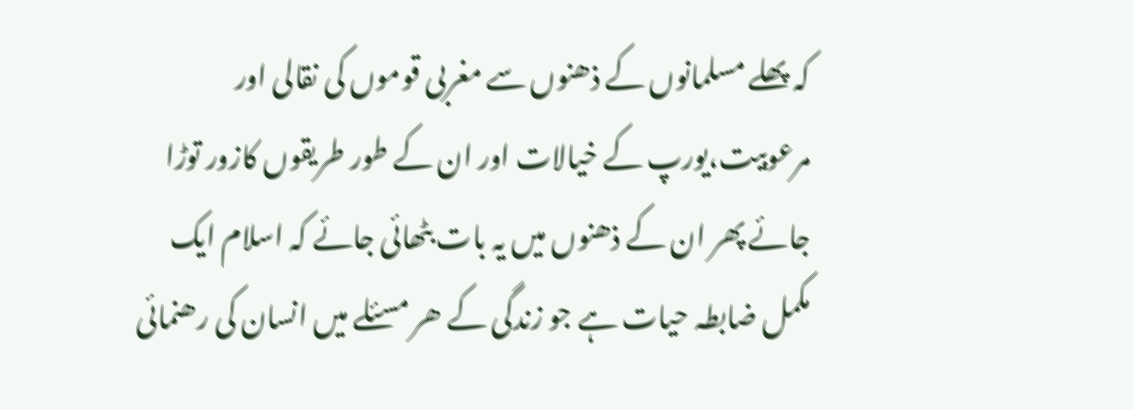کہ پھلے مسلمانوں کے ذھنوں سے مغربی قوموں کی نقالی اور مرعوبیت،یورپ کے خیالات اور ان کے طور طریقوں کازور توڑا جائے پھر ان کے ذھنوں میں یہ بات بٹھائی جائے کہ اسلام ایک مکمل ضابطہ حیات ہے جو زندگی کے ھر مسئلے میں انسان کی رھنمائی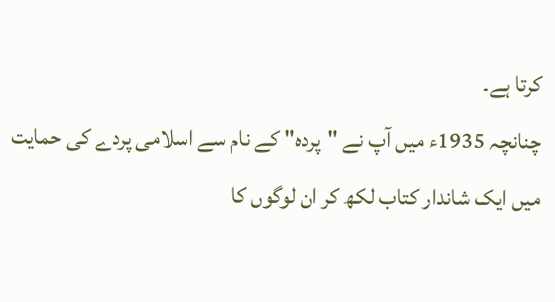کرتا ہے۔
چنانچہ 1935ء میں آپ نے "پردہ" کے نام سے اسلامی پردے کی حمایت میں ایک شاندار کتاب لکھ کر ان لوگوں کا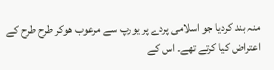منہ بند کردیا جو اسلامی پردے پر یورپ سے مرعوب ھوکر طرح طرح کے اعتراض کیا کرتے تھے۔ اس کے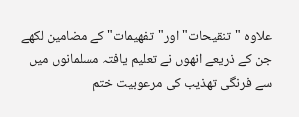علاوہ "تنقیحات" اور"تفھیمات" کے مضامین لکھے جن کے ذریعے انھوں نے تعلیم یافتہ مسلمانوں میں سے فرنگی تھذیب کی مرعوبیت ختم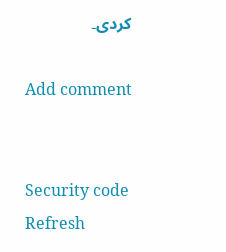کردی۔

Add comment


Security code
Refresh